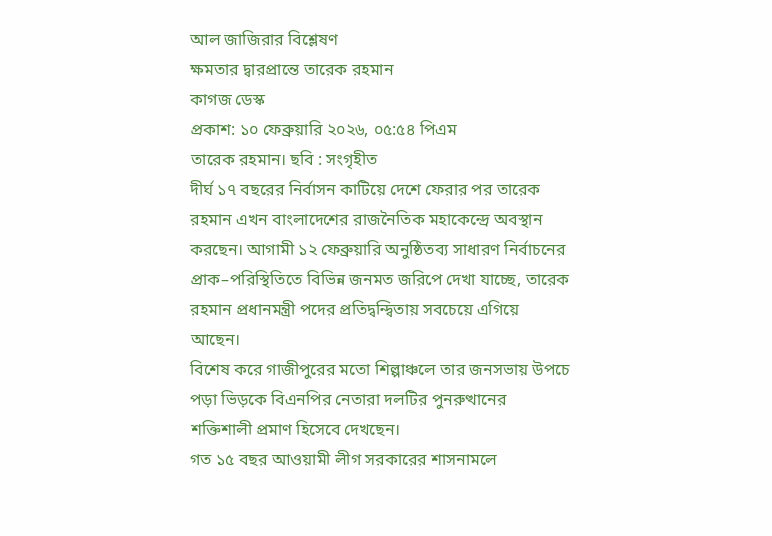আল জাজিরার বিশ্লেষণ
ক্ষমতার দ্বারপ্রান্তে তারেক রহমান
কাগজ ডেস্ক
প্রকাশ: ১০ ফেব্রুয়ারি ২০২৬, ০৫:৫৪ পিএম
তারেক রহমান। ছবি : সংগৃহীত
দীর্ঘ ১৭ বছরের নির্বাসন কাটিয়ে দেশে ফেরার পর তারেক রহমান এখন বাংলাদেশের রাজনৈতিক মহাকেন্দ্রে অবস্থান করছেন। আগামী ১২ ফেব্রুয়ারি অনুষ্ঠিতব্য সাধারণ নির্বাচনের প্রাক–পরিস্থিতিতে বিভিন্ন জনমত জরিপে দেখা যাচ্ছে, তারেক রহমান প্রধানমন্ত্রী পদের প্রতিদ্বন্দ্বিতায় সবচেয়ে এগিয়ে আছেন।
বিশেষ করে গাজীপুরের মতো শিল্পাঞ্চলে তার জনসভায় উপচে পড়া ভিড়কে বিএনপির নেতারা দলটির পুনরুত্থানের শক্তিশালী প্রমাণ হিসেবে দেখছেন।
গত ১৫ বছর আওয়ামী লীগ সরকারের শাসনামলে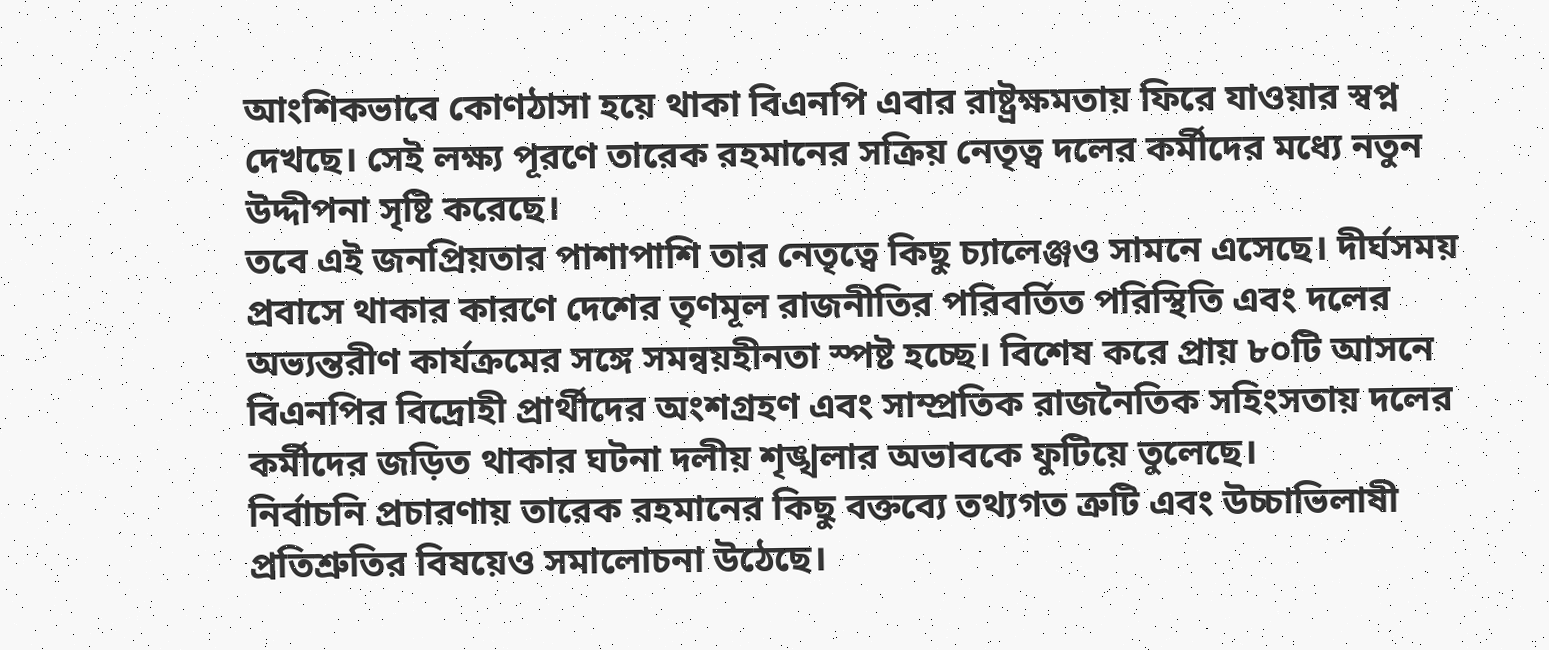আংশিকভাবে কোণঠাসা হয়ে থাকা বিএনপি এবার রাষ্ট্রক্ষমতায় ফিরে যাওয়ার স্বপ্ন দেখছে। সেই লক্ষ্য পূরণে তারেক রহমানের সক্রিয় নেতৃত্ব দলের কর্মীদের মধ্যে নতুন উদ্দীপনা সৃষ্টি করেছে।
তবে এই জনপ্রিয়তার পাশাপাশি তার নেতৃত্বে কিছু চ্যালেঞ্জও সামনে এসেছে। দীর্ঘসময় প্রবাসে থাকার কারণে দেশের তৃণমূল রাজনীতির পরিবর্তিত পরিস্থিতি এবং দলের অভ্যন্তরীণ কার্যক্রমের সঙ্গে সমন্বয়হীনতা স্পষ্ট হচ্ছে। বিশেষ করে প্রায় ৮০টি আসনে বিএনপির বিদ্রোহী প্রার্থীদের অংশগ্রহণ এবং সাম্প্রতিক রাজনৈতিক সহিংসতায় দলের কর্মীদের জড়িত থাকার ঘটনা দলীয় শৃঙ্খলার অভাবকে ফুটিয়ে তুলেছে।
নির্বাচনি প্রচারণায় তারেক রহমানের কিছু বক্তব্যে তথ্যগত ত্রুটি এবং উচ্চাভিলাষী প্রতিশ্রুতির বিষয়েও সমালোচনা উঠেছে।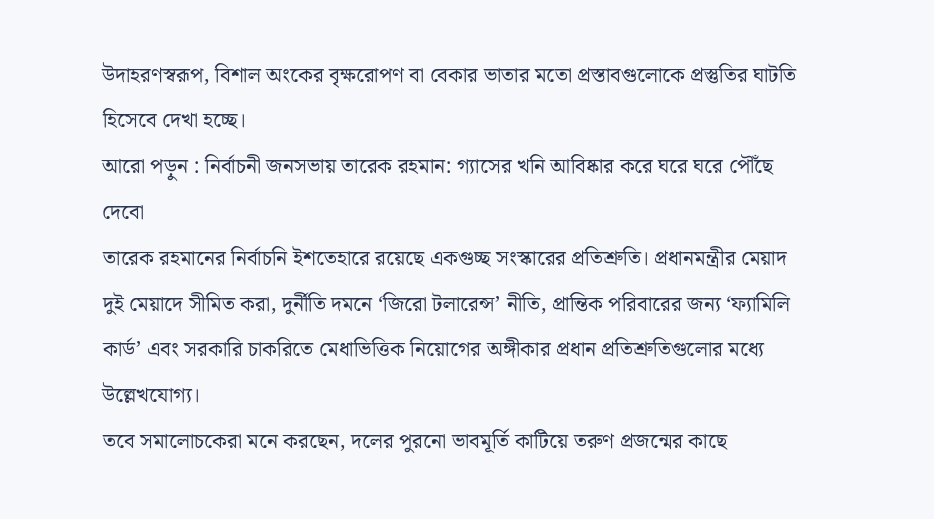উদাহরণস্বরূপ, বিশাল অংকের বৃক্ষরোপণ বা বেকার ভাতার মতো প্রস্তাবগুলোকে প্রস্তুতির ঘাটতি হিসেবে দেখা হচ্ছে।
আরো পড়ুন : নির্বাচনী জনসভায় তারেক রহমান: গ্যাসের খনি আবিষ্কার করে ঘরে ঘরে পৌঁছে দেবো
তারেক রহমানের নির্বাচনি ইশতেহারে রয়েছে একগুচ্ছ সংস্কারের প্রতিশ্রুতি। প্রধানমন্ত্রীর মেয়াদ দুই মেয়াদে সীমিত করা, দুর্নীতি দমনে ‘জিরো টলারেন্স’ নীতি, প্রান্তিক পরিবারের জন্য ‘ফ্যামিলি কার্ড’ এবং সরকারি চাকরিতে মেধাভিত্তিক নিয়োগের অঙ্গীকার প্রধান প্রতিশ্রুতিগুলোর মধ্যে উল্লেখযোগ্য।
তবে সমালোচকেরা মনে করছেন, দলের পুরনো ভাবমূর্তি কাটিয়ে তরুণ প্রজন্মের কাছে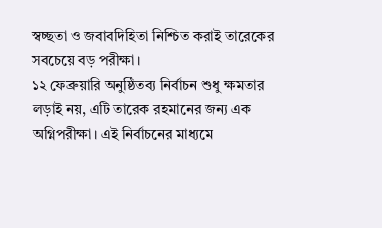স্বচ্ছতা ও জবাবদিহিতা নিশ্চিত করাই তারেকের সবচেয়ে বড় পরীক্ষা।
১২ ফেব্রুয়ারি অনুষ্ঠিতব্য নির্বাচন শুধু ক্ষমতার লড়াই নয়, এটি তারেক রহমানের জন্য এক অগ্নিপরীক্ষা। এই নির্বাচনের মাধ্যমে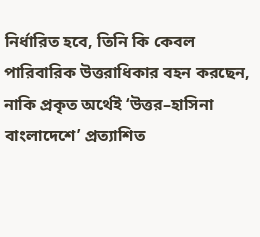নির্ধারিত হবে, তিনি কি কেবল পারিবারিক উত্তরাধিকার বহন করছেন, নাকি প্রকৃত অর্থেই ‘উত্তর–হাসিনা বাংলাদেশে’ প্রত্যাশিত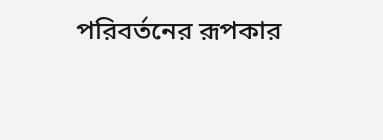পরিবর্তনের রূপকার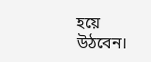হয়ে উঠবেন।